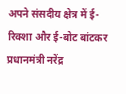अपने संसदीय क्षेत्र में ई-रिक्शा और ई-बोट बांटकर प्रधानमंत्री नरेंद्र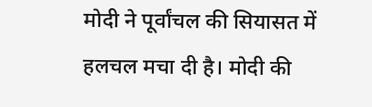मोदी ने पूर्वांचल की सियासत में हलचल मचा दी है। मोदी की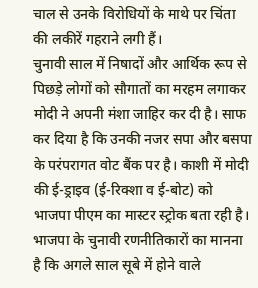चाल से उनके विरोधियों के माथे पर चिंता की लकीरें गहराने लगी हैं।
चुनावी साल में निषादों और आर्थिक रूप से पिछड़े लोगों को सौगातों का मरहम लगाकर मोदी ने अपनी मंशा जाहिर कर दी है। साफ कर दिया है कि उनकी नजर सपा और बसपा के परंपरागत वोट बैंक पर है। काशी में मोदी की ई-ड्राइव (ई-रिक्शा व ई-बोट) को भाजपा पीएम का मास्टर स्ट्रोक बता रही है।
भाजपा के चुनावी रणनीतिकारों का मानना है कि अगले साल सूबे में होने वाले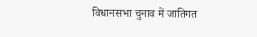विधानसभा चुनाव में जातिगत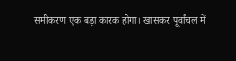समीकरण एक बड़ा कारक होगा। खासकर पूर्वांचल में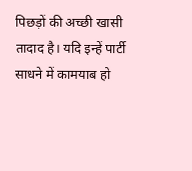पिछड़ों की अच्छी खासी तादाद है। यदि इन्हें पार्टी साधने में कामयाब हो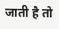जाती है तो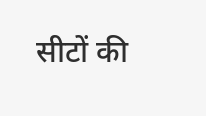सीटों की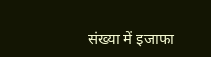संख्या में इजाफा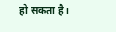हो सकता है।